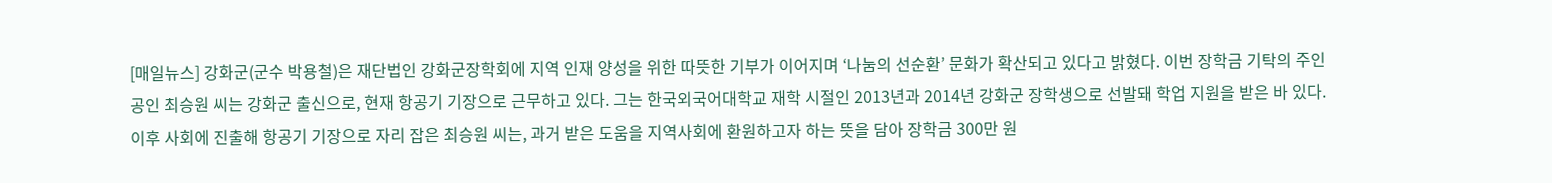[매일뉴스] 강화군(군수 박용철)은 재단법인 강화군장학회에 지역 인재 양성을 위한 따뜻한 기부가 이어지며 ‘나눔의 선순환’ 문화가 확산되고 있다고 밝혔다. 이번 장학금 기탁의 주인공인 최승원 씨는 강화군 출신으로, 현재 항공기 기장으로 근무하고 있다. 그는 한국외국어대학교 재학 시절인 2013년과 2014년 강화군 장학생으로 선발돼 학업 지원을 받은 바 있다. 이후 사회에 진출해 항공기 기장으로 자리 잡은 최승원 씨는, 과거 받은 도움을 지역사회에 환원하고자 하는 뜻을 담아 장학금 300만 원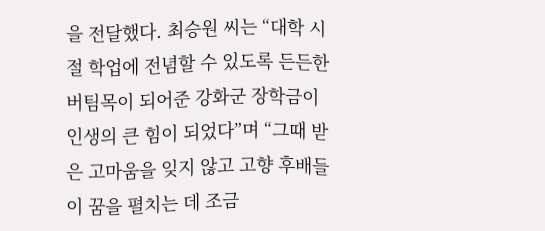을 전달했다. 최승원 씨는 “대학 시절 학업에 전념할 수 있도록 든든한 버팀목이 되어준 강화군 장학금이 인생의 큰 힘이 되었다”며 “그때 받은 고마움을 잊지 않고 고향 후배들이 꿈을 펼치는 데 조금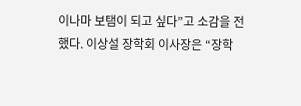이나마 보탬이 되고 싶다”고 소감을 전했다. 이상설 장학회 이사장은 “장학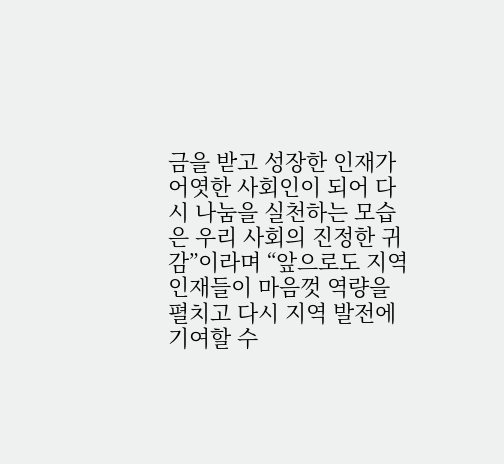금을 받고 성장한 인재가 어엿한 사회인이 되어 다시 나눔을 실천하는 모습은 우리 사회의 진정한 귀감”이라며 “앞으로도 지역 인재들이 마음껏 역량을 펼치고 다시 지역 발전에 기여할 수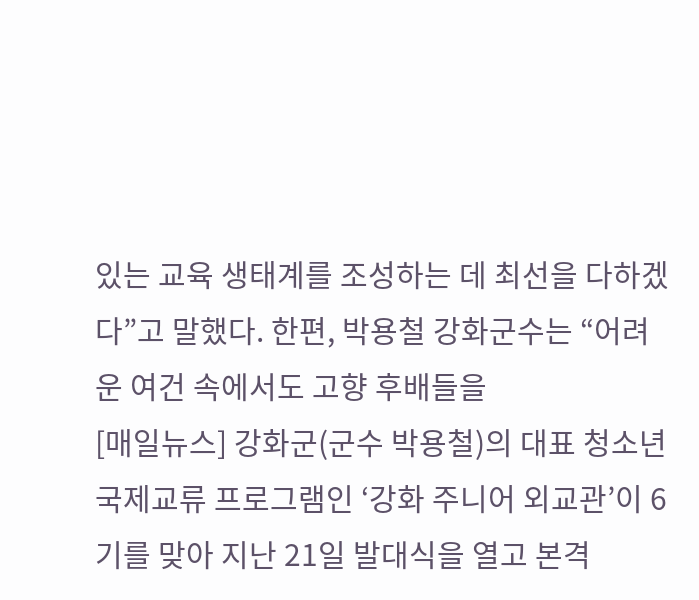있는 교육 생태계를 조성하는 데 최선을 다하겠다”고 말했다. 한편, 박용철 강화군수는 “어려운 여건 속에서도 고향 후배들을
[매일뉴스] 강화군(군수 박용철)의 대표 청소년 국제교류 프로그램인 ‘강화 주니어 외교관’이 6기를 맞아 지난 21일 발대식을 열고 본격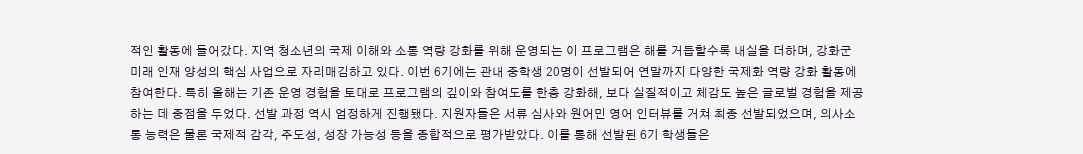적인 활동에 들어갔다. 지역 청소년의 국제 이해와 소통 역량 강화를 위해 운영되는 이 프로그램은 해를 거듭할수록 내실을 더하며, 강화군 미래 인재 양성의 핵심 사업으로 자리매김하고 있다. 이번 6기에는 관내 중학생 20명이 선발되어 연말까지 다양한 국제화 역량 강화 활동에 참여한다. 특히 올해는 기존 운영 경험을 토대로 프로그램의 깊이와 참여도를 한층 강화해, 보다 실질적이고 체감도 높은 글로벌 경험을 제공하는 데 중점을 두었다. 선발 과정 역시 엄정하게 진행됐다. 지원자들은 서류 심사와 원어민 영어 인터뷰를 거쳐 최종 선발되었으며, 의사소통 능력은 물론 국제적 감각, 주도성, 성장 가능성 등을 종합적으로 평가받았다. 이를 통해 선발된 6기 학생들은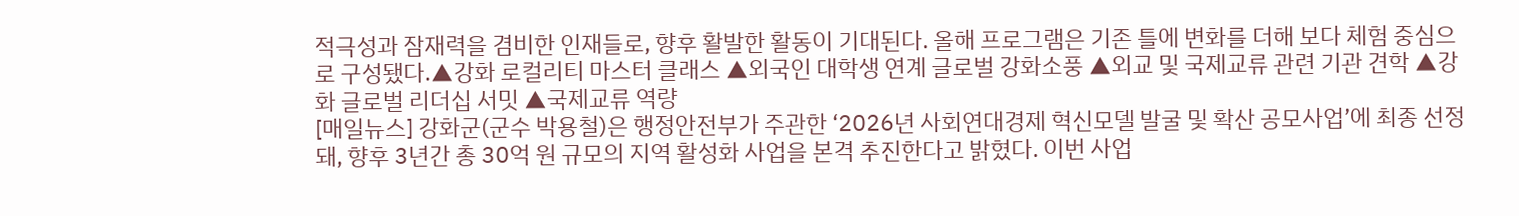적극성과 잠재력을 겸비한 인재들로, 향후 활발한 활동이 기대된다. 올해 프로그램은 기존 틀에 변화를 더해 보다 체험 중심으로 구성됐다.▲강화 로컬리티 마스터 클래스 ▲외국인 대학생 연계 글로벌 강화소풍 ▲외교 및 국제교류 관련 기관 견학 ▲강화 글로벌 리더십 서밋 ▲국제교류 역량
[매일뉴스] 강화군(군수 박용철)은 행정안전부가 주관한 ‘2026년 사회연대경제 혁신모델 발굴 및 확산 공모사업’에 최종 선정돼, 향후 3년간 총 30억 원 규모의 지역 활성화 사업을 본격 추진한다고 밝혔다. 이번 사업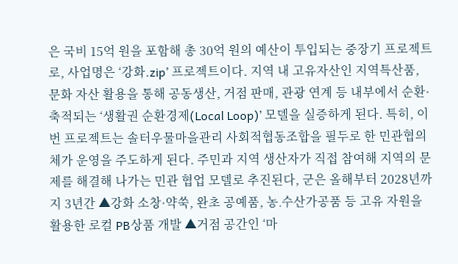은 국비 15억 원을 포함해 총 30억 원의 예산이 투입되는 중장기 프로젝트로, 사업명은 ‘강화.zip’ 프로젝트이다. 지역 내 고유자산인 지역특산품, 문화 자산 활용을 통해 공동생산, 거점 판매, 관광 연계 등 내부에서 순환·축적되는 ‘생활권 순환경제(Local Loop)’ 모델을 실증하게 된다. 특히, 이번 프로젝트는 솔터우물마을관리 사회적협동조합을 필두로 한 민관협의체가 운영을 주도하게 된다. 주민과 지역 생산자가 직접 참여해 지역의 문제를 해결해 나가는 민관 협업 모델로 추진된다, 군은 올해부터 2028년까지 3년간 ▲강화 소창·약쑥, 완초 공예품, 농․수산가공품 등 고유 자원을 활용한 로컬 PB상품 개발 ▲거점 공간인 ‘마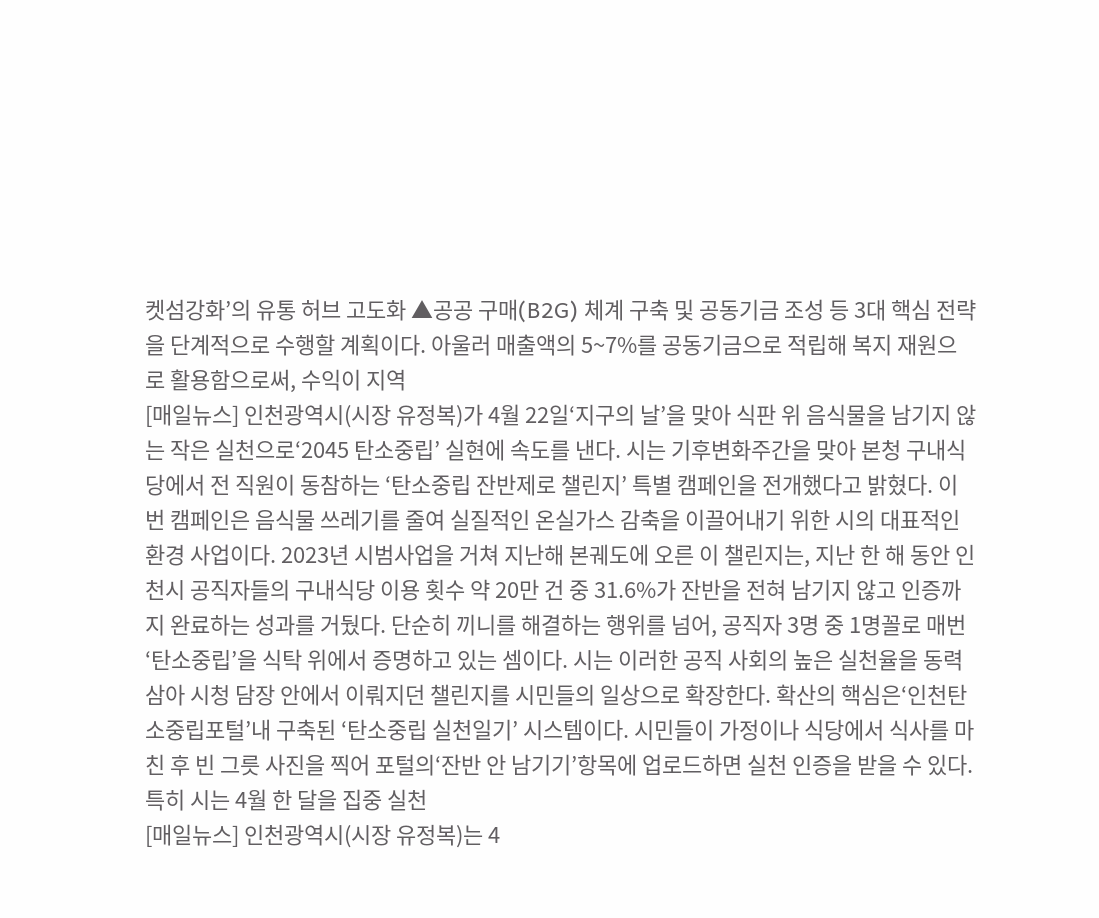켓섬강화’의 유통 허브 고도화 ▲공공 구매(B2G) 체계 구축 및 공동기금 조성 등 3대 핵심 전략을 단계적으로 수행할 계획이다. 아울러 매출액의 5~7%를 공동기금으로 적립해 복지 재원으로 활용함으로써, 수익이 지역
[매일뉴스] 인천광역시(시장 유정복)가 4월 22일‘지구의 날’을 맞아 식판 위 음식물을 남기지 않는 작은 실천으로‘2045 탄소중립’ 실현에 속도를 낸다. 시는 기후변화주간을 맞아 본청 구내식당에서 전 직원이 동참하는 ‘탄소중립 잔반제로 챌린지’ 특별 캠페인을 전개했다고 밝혔다. 이번 캠페인은 음식물 쓰레기를 줄여 실질적인 온실가스 감축을 이끌어내기 위한 시의 대표적인 환경 사업이다. 2023년 시범사업을 거쳐 지난해 본궤도에 오른 이 챌린지는, 지난 한 해 동안 인천시 공직자들의 구내식당 이용 횟수 약 20만 건 중 31.6%가 잔반을 전혀 남기지 않고 인증까지 완료하는 성과를 거뒀다. 단순히 끼니를 해결하는 행위를 넘어, 공직자 3명 중 1명꼴로 매번 ‘탄소중립’을 식탁 위에서 증명하고 있는 셈이다. 시는 이러한 공직 사회의 높은 실천율을 동력 삼아 시청 담장 안에서 이뤄지던 챌린지를 시민들의 일상으로 확장한다. 확산의 핵심은‘인천탄소중립포털’내 구축된 ‘탄소중립 실천일기’ 시스템이다. 시민들이 가정이나 식당에서 식사를 마친 후 빈 그릇 사진을 찍어 포털의‘잔반 안 남기기’항목에 업로드하면 실천 인증을 받을 수 있다. 특히 시는 4월 한 달을 집중 실천
[매일뉴스] 인천광역시(시장 유정복)는 4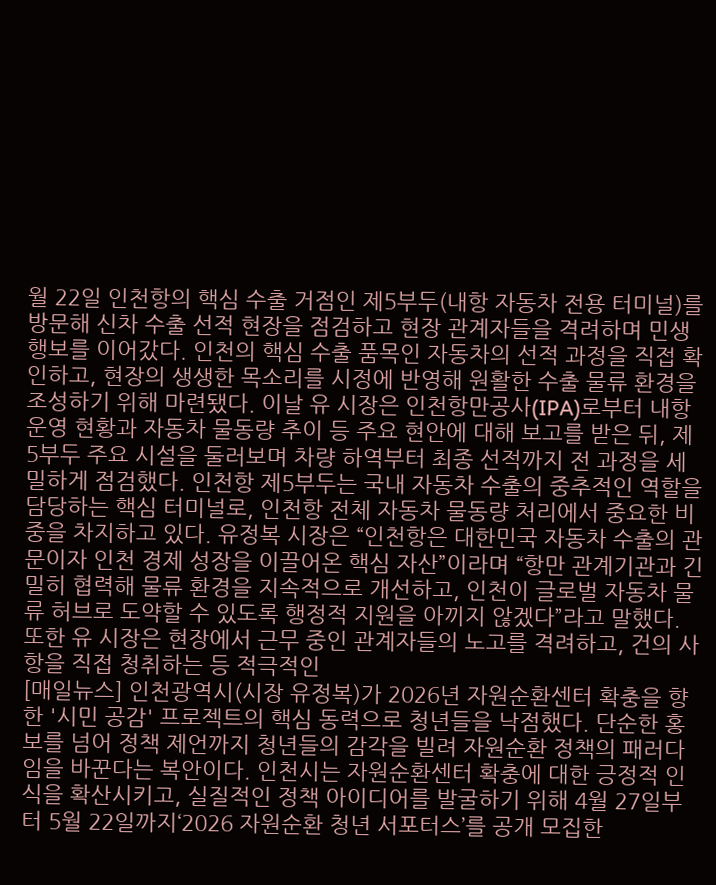월 22일 인천항의 핵심 수출 거점인 제5부두(내항 자동차 전용 터미널)를 방문해 신차 수출 선적 현장을 점검하고 현장 관계자들을 격려하며 민생 행보를 이어갔다. 인천의 핵심 수출 품목인 자동차의 선적 과정을 직접 확인하고, 현장의 생생한 목소리를 시정에 반영해 원활한 수출 물류 환경을 조성하기 위해 마련됐다. 이날 유 시장은 인천항만공사(IPA)로부터 내항 운영 현황과 자동차 물동량 추이 등 주요 현안에 대해 보고를 받은 뒤, 제5부두 주요 시설을 둘러보며 차량 하역부터 최종 선적까지 전 과정을 세밀하게 점검했다. 인천항 제5부두는 국내 자동차 수출의 중추적인 역할을 담당하는 핵심 터미널로, 인천항 전체 자동차 물동량 처리에서 중요한 비중을 차지하고 있다. 유정복 시장은 “인천항은 대한민국 자동차 수출의 관문이자 인천 경제 성장을 이끌어온 핵심 자산”이라며 “항만 관계기관과 긴밀히 협력해 물류 환경을 지속적으로 개선하고, 인천이 글로벌 자동차 물류 허브로 도약할 수 있도록 행정적 지원을 아끼지 않겠다”라고 말했다. 또한 유 시장은 현장에서 근무 중인 관계자들의 노고를 격려하고, 건의 사항을 직접 청취하는 등 적극적인
[매일뉴스] 인천광역시(시장 유정복)가 2026년 자원순환센터 확충을 향한 '시민 공감' 프로젝트의 핵심 동력으로 청년들을 낙점했다. 단순한 홍보를 넘어 정책 제언까지 청년들의 감각을 빌려 자원순환 정책의 패러다임을 바꾼다는 복안이다. 인천시는 자원순환센터 확충에 대한 긍정적 인식을 확산시키고, 실질적인 정책 아이디어를 발굴하기 위해 4월 27일부터 5월 22일까지‘2026 자원순환 청년 서포터스’를 공개 모집한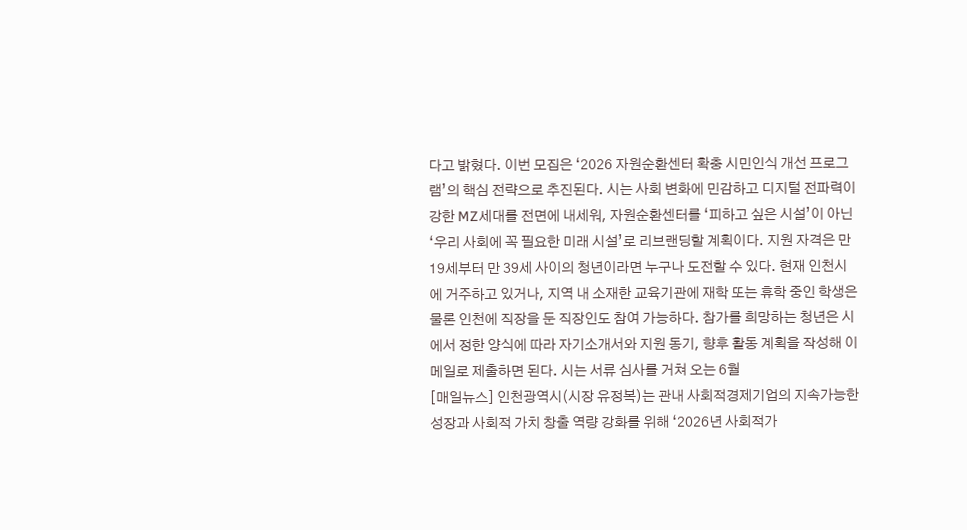다고 밝혔다. 이번 모집은 ‘2026 자원순환센터 확충 시민인식 개선 프로그램’의 핵심 전략으로 추진된다. 시는 사회 변화에 민감하고 디지털 전파력이 강한 MZ세대를 전면에 내세워, 자원순환센터를 ‘피하고 싶은 시설’이 아닌 ‘우리 사회에 꼭 필요한 미래 시설’로 리브랜딩할 계획이다. 지원 자격은 만 19세부터 만 39세 사이의 청년이라면 누구나 도전할 수 있다. 현재 인천시에 거주하고 있거나, 지역 내 소재한 교육기관에 재학 또는 휴학 중인 학생은 물론 인천에 직장을 둔 직장인도 참여 가능하다. 참가를 희망하는 청년은 시에서 정한 양식에 따라 자기소개서와 지원 동기, 향후 활동 계획을 작성해 이메일로 제출하면 된다. 시는 서류 심사를 거쳐 오는 6월
[매일뉴스] 인천광역시(시장 유정복)는 관내 사회적경제기업의 지속가능한 성장과 사회적 가치 창출 역량 강화를 위해 ‘2026년 사회적가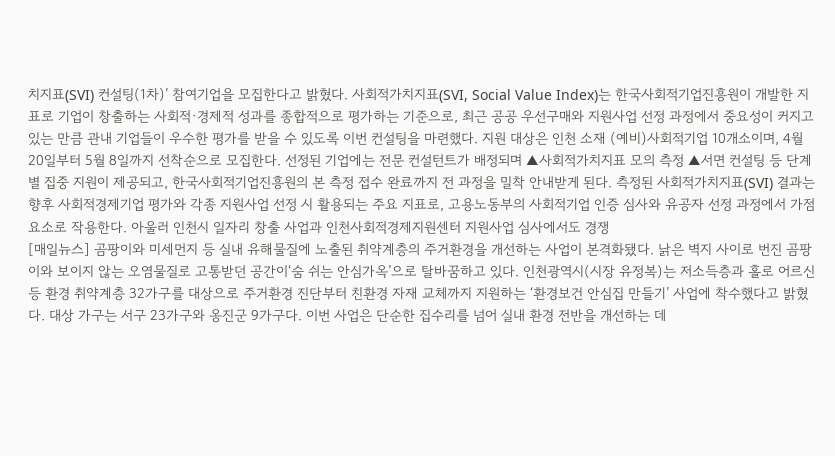치지표(SVI) 컨설팅(1차)’ 참여기업을 모집한다고 밝혔다. 사회적가치지표(SVI, Social Value Index)는 한국사회적기업진흥원이 개발한 지표로 기업이 창출하는 사회적·경제적 성과를 종합적으로 평가하는 기준으로, 최근 공공 우선구매와 지원사업 선정 과정에서 중요성이 커지고 있는 만큼 관내 기업들이 우수한 평가를 받을 수 있도록 이번 컨설팅을 마련했다. 지원 대상은 인천 소재 (예비)사회적기업 10개소이며, 4월 20일부터 5월 8일까지 선착순으로 모집한다. 선정된 기업에는 전문 컨설턴트가 배정되며 ▲사회적가치지표 모의 측정 ▲서면 컨설팅 등 단계별 집중 지원이 제공되고, 한국사회적기업진흥원의 본 측정 접수 완료까지 전 과정을 밀착 안내받게 된다. 측정된 사회적가치지표(SVI) 결과는 향후 사회적경제기업 평가와 각종 지원사업 선정 시 활용되는 주요 지표로, 고용노동부의 사회적기업 인증 심사와 유공자 선정 과정에서 가점 요소로 작용한다. 아울러 인천시 일자리 창출 사업과 인천사회적경제지원센터 지원사업 심사에서도 경쟁
[매일뉴스] 곰팡이와 미세먼지 등 실내 유해물질에 노출된 취약계층의 주거환경을 개선하는 사업이 본격화됐다. 낡은 벽지 사이로 번진 곰팡이와 보이지 않는 오염물질로 고통받던 공간이‘숨 쉬는 안심가옥’으로 탈바꿈하고 있다. 인천광역시(시장 유정복)는 저소득층과 홀로 어르신 등 환경 취약계층 32가구를 대상으로 주거환경 진단부터 친환경 자재 교체까지 지원하는 ‘환경보건 안심집 만들기’ 사업에 착수했다고 밝혔다. 대상 가구는 서구 23가구와 옹진군 9가구다. 이번 사업은 단순한 집수리를 넘어 실내 환경 전반을 개선하는 데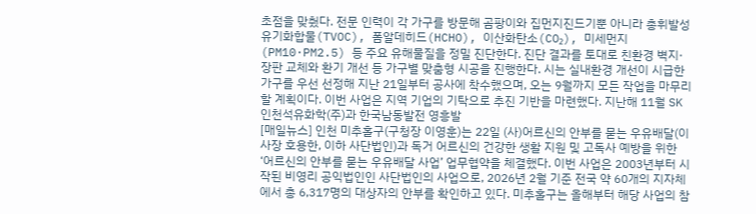초점을 맞췄다. 전문 인력이 각 가구를 방문해 곰팡이와 집먼지진드기뿐 아니라 총휘발성유기화합물(TVOC), 폼알데히드(HCHO), 이산화탄소(CO₂), 미세먼지(PM10·PM2.5) 등 주요 유해물질을 정밀 진단한다. 진단 결과를 토대로 친환경 벽지·장판 교체와 환기 개선 등 가구별 맞춤형 시공을 진행한다. 시는 실내환경 개선이 시급한 가구를 우선 선정해 지난 21일부터 공사에 착수했으며, 오는 9월까지 모든 작업을 마무리할 계획이다. 이번 사업은 지역 기업의 기탁으로 추진 기반을 마련했다. 지난해 11월 SK인천석유화학(주)과 한국남동발전 영흥발
[매일뉴스] 인천 미추홀구(구청장 이영훈)는 22일 (사)어르신의 안부를 묻는 우유배달(이사장 호용한, 이하 사단법인)과 독거 어르신의 건강한 생활 지원 및 고독사 예방을 위한 ‘어르신의 안부를 묻는 우유배달 사업’ 업무협약을 체결했다. 이번 사업은 2003년부터 시작된 비영리 공익법인인 사단법인의 사업으로, 2026년 2월 기준 전국 약 60개의 지자체에서 총 6,317명의 대상자의 안부를 확인하고 있다. 미추홀구는 올해부터 해당 사업의 참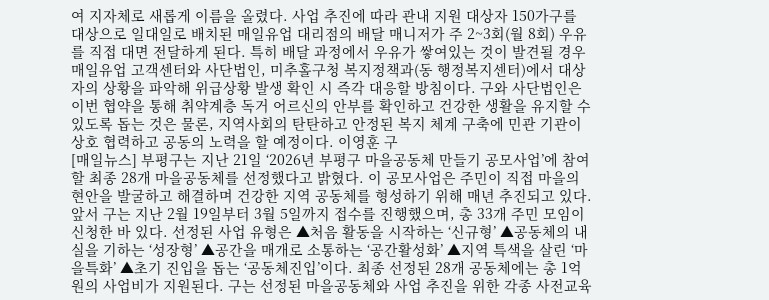여 지자체로 새롭게 이름을 올렸다. 사업 추진에 따라 관내 지원 대상자 150가구를 대상으로 일대일로 배치된 매일유업 대리점의 배달 매니저가 주 2~3회(월 8회) 우유를 직접 대면 전달하게 된다. 특히 배달 과정에서 우유가 쌓여있는 것이 발견될 경우 매일유업 고객센터와 사단법인, 미추홀구청 복지정책과(동 행정복지센터)에서 대상자의 상황을 파악해 위급상황 발생 확인 시 즉각 대응할 방침이다. 구와 사단법인은 이번 협약을 통해 취약계층 독거 어르신의 안부를 확인하고 건강한 생활을 유지할 수 있도록 돕는 것은 물론, 지역사회의 탄탄하고 안정된 복지 체계 구축에 민관 기관이 상호 협력하고 공동의 노력을 할 예정이다. 이영훈 구
[매일뉴스] 부평구는 지난 21일 ‘2026년 부평구 마을공동체 만들기 공모사업’에 참여할 최종 28개 마을공동체를 선정했다고 밝혔다. 이 공모사업은 주민이 직접 마을의 현안을 발굴하고 해결하며 건강한 지역 공동체를 형성하기 위해 매년 추진되고 있다. 앞서 구는 지난 2월 19일부터 3월 5일까지 접수를 진행했으며, 총 33개 주민 모임이 신청한 바 있다. 선정된 사업 유형은 ▲처음 활동을 시작하는 ‘신규형’ ▲공동체의 내실을 기하는 ‘성장형’ ▲공간을 매개로 소통하는 ‘공간활성화’ ▲지역 특색을 살린 ‘마을특화’ ▲초기 진입을 돕는 ‘공동체진입’이다. 최종 선정된 28개 공동체에는 총 1억 원의 사업비가 지원된다. 구는 선정된 마을공동체와 사업 추진을 위한 각종 사전교육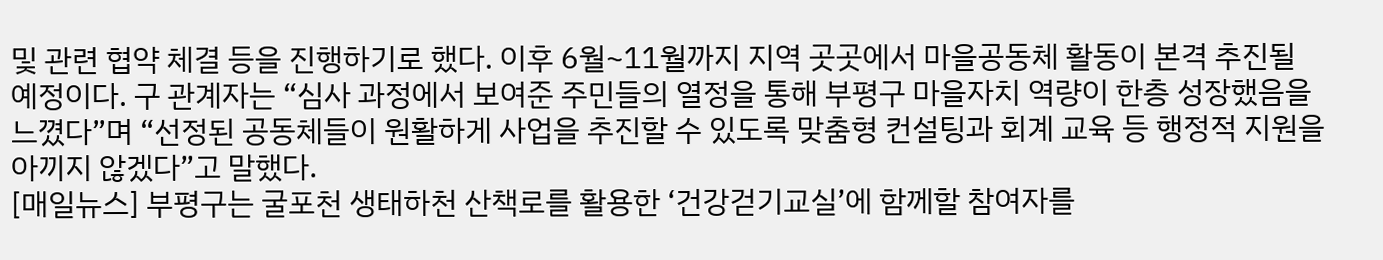및 관련 협약 체결 등을 진행하기로 했다. 이후 6월~11월까지 지역 곳곳에서 마을공동체 활동이 본격 추진될 예정이다. 구 관계자는 “심사 과정에서 보여준 주민들의 열정을 통해 부평구 마을자치 역량이 한층 성장했음을 느꼈다”며 “선정된 공동체들이 원활하게 사업을 추진할 수 있도록 맞춤형 컨설팅과 회계 교육 등 행정적 지원을 아끼지 않겠다”고 말했다.
[매일뉴스] 부평구는 굴포천 생태하천 산책로를 활용한 ‘건강걷기교실’에 함께할 참여자를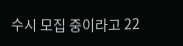수시 모집 중이라고 22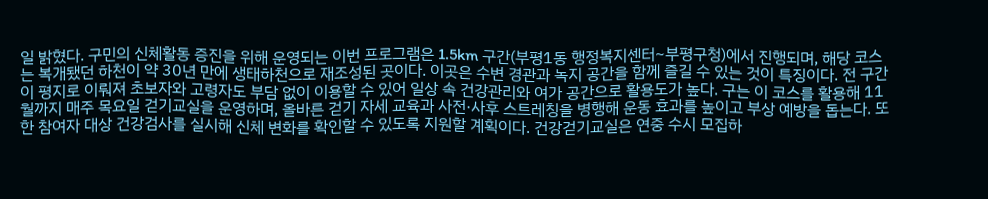일 밝혔다. 구민의 신체활동 증진을 위해 운영되는 이번 프로그램은 1.5km 구간(부평1동 행정복지센터~부평구청)에서 진행되며, 해당 코스는 복개됐던 하천이 약 30년 만에 생태하천으로 재조성된 곳이다. 이곳은 수변 경관과 녹지 공간을 함께 즐길 수 있는 것이 특징이다. 전 구간이 평지로 이뤄져 초보자와 고령자도 부담 없이 이용할 수 있어 일상 속 건강관리와 여가 공간으로 활용도가 높다. 구는 이 코스를 활용해 11월까지 매주 목요일 걷기교실을 운영하며, 올바른 걷기 자세 교육과 사전·사후 스트레칭을 병행해 운동 효과를 높이고 부상 예방을 돕는다. 또한 참여자 대상 건강검사를 실시해 신체 변화를 확인할 수 있도록 지원할 계획이다. 건강걷기교실은 연중 수시 모집하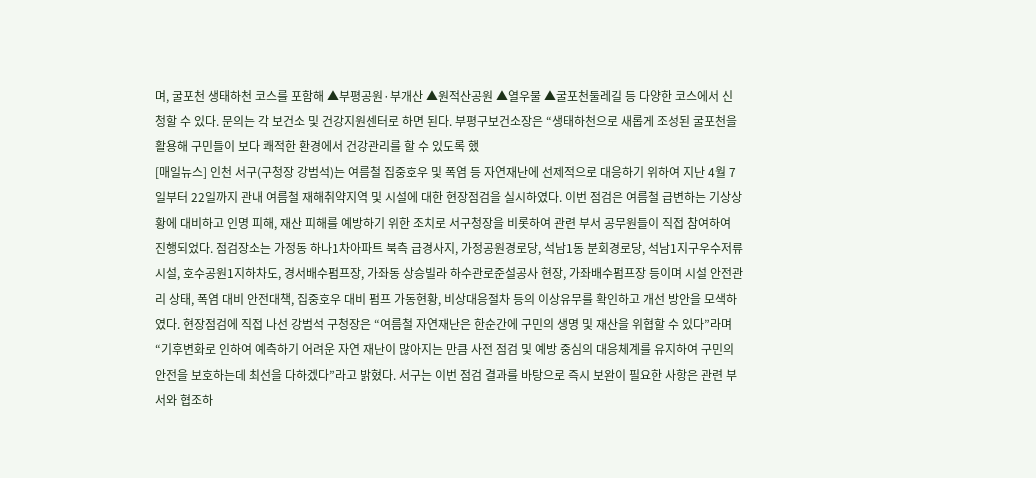며, 굴포천 생태하천 코스를 포함해 ▲부평공원·부개산 ▲원적산공원 ▲열우물 ▲굴포천둘레길 등 다양한 코스에서 신청할 수 있다. 문의는 각 보건소 및 건강지원센터로 하면 된다. 부평구보건소장은 “생태하천으로 새롭게 조성된 굴포천을 활용해 구민들이 보다 쾌적한 환경에서 건강관리를 할 수 있도록 했
[매일뉴스] 인천 서구(구청장 강범석)는 여름철 집중호우 및 폭염 등 자연재난에 선제적으로 대응하기 위하여 지난 4월 7일부터 22일까지 관내 여름철 재해취약지역 및 시설에 대한 현장점검을 실시하였다. 이번 점검은 여름철 급변하는 기상상황에 대비하고 인명 피해, 재산 피해를 예방하기 위한 조치로 서구청장을 비롯하여 관련 부서 공무원들이 직접 참여하여 진행되었다. 점검장소는 가정동 하나1차아파트 북측 급경사지, 가정공원경로당, 석남1동 분회경로당, 석남1지구우수저류시설, 호수공원1지하차도, 경서배수펌프장, 가좌동 상승빌라 하수관로준설공사 현장, 가좌배수펌프장 등이며 시설 안전관리 상태, 폭염 대비 안전대책, 집중호우 대비 펌프 가동현황, 비상대응절차 등의 이상유무를 확인하고 개선 방안을 모색하였다. 현장점검에 직접 나선 강범석 구청장은 “여름철 자연재난은 한순간에 구민의 생명 및 재산을 위협할 수 있다”라며 “기후변화로 인하여 예측하기 어려운 자연 재난이 많아지는 만큼 사전 점검 및 예방 중심의 대응체계를 유지하여 구민의 안전을 보호하는데 최선을 다하겠다”라고 밝혔다. 서구는 이번 점검 결과를 바탕으로 즉시 보완이 필요한 사항은 관련 부서와 협조하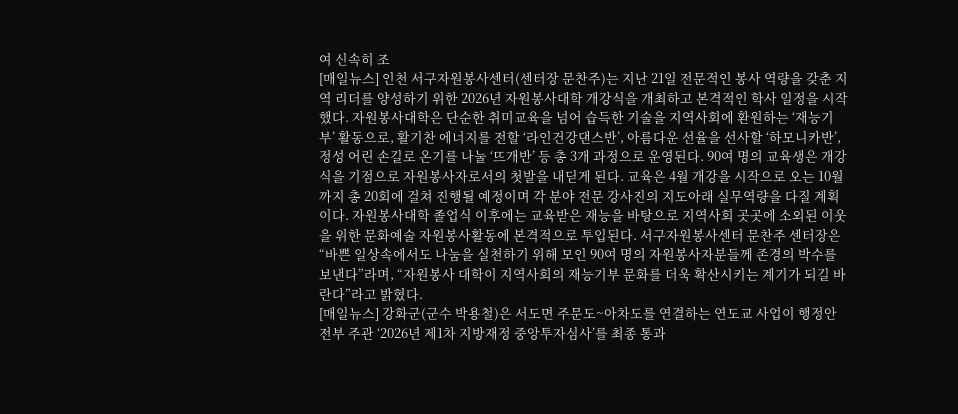여 신속히 조
[매일뉴스] 인천 서구자원봉사센터(센터장 문찬주)는 지난 21일 전문적인 봉사 역량을 갖춘 지역 리더를 양성하기 위한 2026년 자원봉사대학 개강식을 개최하고 본격적인 학사 일정을 시작했다. 자원봉사대학은 단순한 취미교육을 넘어 습득한 기술을 지역사회에 환원하는 ‘재능기부’ 활동으로, 활기찬 에너지를 전할 ‘라인건강댄스반’, 아름다운 선율을 선사할 ‘하모니카반’, 정성 어린 손길로 온기를 나눌 ‘뜨개반’ 등 총 3개 과정으로 운영된다. 90여 명의 교육생은 개강식을 기점으로 자원봉사자로서의 첫발을 내딛게 된다. 교육은 4월 개강을 시작으로 오는 10월까지 총 20회에 걸쳐 진행될 예정이며 각 분야 전문 강사진의 지도아래 실무역량을 다질 계획이다. 자원봉사대학 졸업식 이후에는 교육받은 재능을 바탕으로 지역사회 곳곳에 소외된 이웃을 위한 문화예술 자원봉사활동에 본격적으로 투입된다. 서구자원봉사센터 문찬주 센터장은 “바쁜 일상속에서도 나눔을 실천하기 위해 모인 90여 명의 자원봉사자분들께 존경의 박수를 보낸다”라며, “자원봉사 대학이 지역사회의 재능기부 문화를 더욱 확산시키는 계기가 되길 바란다”라고 밝혔다.
[매일뉴스] 강화군(군수 박용철)은 서도면 주문도~아차도를 연결하는 연도교 사업이 행정안전부 주관 ‘2026년 제1차 지방재정 중앙투자심사’를 최종 통과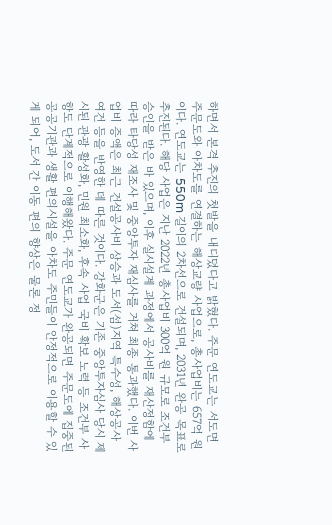하면서 본격 추진의 첫발을 내디뎠다고 밝혔다. 주문 연도교는 서도면 주문도와 아차도를 연결하는 해상교량 사업으로, 총사업비는 657억 원이다. 연도교는 550m 길이의 2차선으로 건설되며, 2031년 완공 목표로 추진된다. 해당 사업은 지난 2022년 총사업비 300억 원 규모로 조건부 승인을 받은 바 있으며, 이후 실시설계 과정에서 공사비를 재산정함에 따라 타당성 재조사 및 중앙투자 재심사를 거쳐 최종 통과했다. 이번 사업비 증액은 최근 건설공사비 상승과 도서(섬)지역 특수성, 해상공사 여건 등을 반영한 데 따른 것이다. 강화군은 기존 중앙투자심사 당시 제시된 관광 활성화, 민원 최소화, 후속 사업 국비 확보 노력 등 조건부 사항도 단계적으로 이행해왔다. 주문 연도교가 완공되면 주문도에 집중된 공공기관과 생활 편의시설을 아차도 주민들이 안정적으로 이용할 수 있게 되어, 도서 간 이동 편의 향상은 물론 정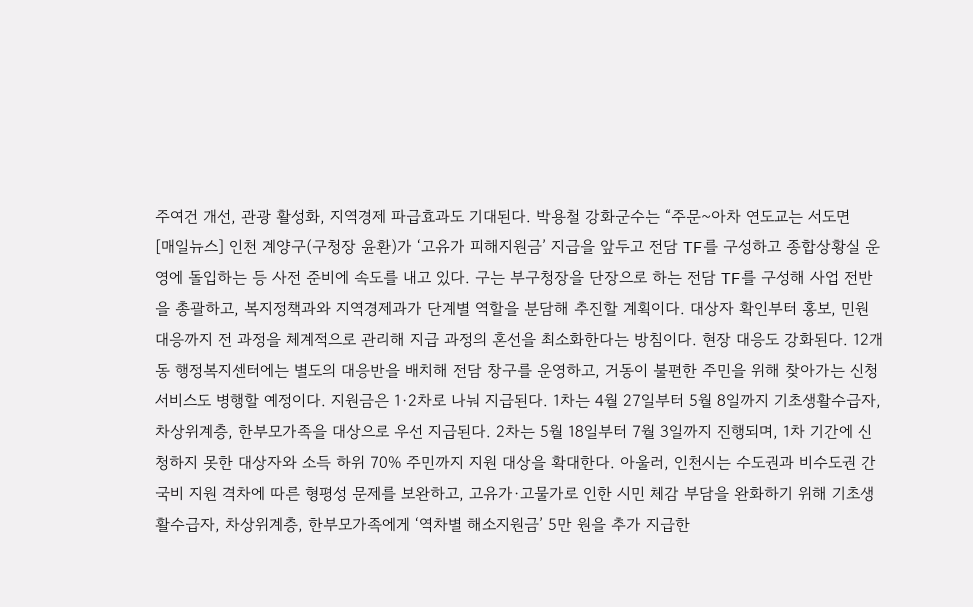주여건 개선, 관광 활성화, 지역경제 파급효과도 기대된다. 박용철 강화군수는 “주문~아차 연도교는 서도면
[매일뉴스] 인천 계양구(구청장 윤환)가 ‘고유가 피해지원금’ 지급을 앞두고 전담 TF를 구성하고 종합상황실 운영에 돌입하는 등 사전 준비에 속도를 내고 있다. 구는 부구청장을 단장으로 하는 전담 TF를 구성해 사업 전반을 총괄하고, 복지정책과와 지역경제과가 단계별 역할을 분담해 추진할 계획이다. 대상자 확인부터 홍보, 민원 대응까지 전 과정을 체계적으로 관리해 지급 과정의 혼선을 최소화한다는 방침이다. 현장 대응도 강화된다. 12개 동 행정복지센터에는 별도의 대응반을 배치해 전담 창구를 운영하고, 거동이 불편한 주민을 위해 찾아가는 신청 서비스도 병행할 예정이다. 지원금은 1·2차로 나눠 지급된다. 1차는 4월 27일부터 5월 8일까지 기초생활수급자, 차상위계층, 한부모가족을 대상으로 우선 지급된다. 2차는 5월 18일부터 7월 3일까지 진행되며, 1차 기간에 신청하지 못한 대상자와 소득 하위 70% 주민까지 지원 대상을 확대한다. 아울러, 인천시는 수도권과 비수도권 간 국비 지원 격차에 따른 형평성 문제를 보완하고, 고유가·고물가로 인한 시민 체감 부담을 완화하기 위해 기초생활수급자, 차상위계층, 한부모가족에게 ‘역차별 해소지원금’ 5만 원을 추가 지급한